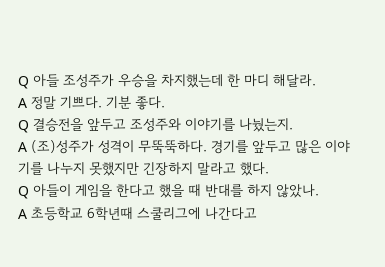Q 아들 조성주가 우승을 차지했는데 한 마디 해달라.
A 정말 기쁘다. 기분 좋다.
Q 결승전을 앞두고 조성주와 이야기를 나눴는지.
A (조)성주가 성격이 무뚝뚝하다. 경기를 앞두고 많은 이야기를 나누지 못했지만 긴장하지 말라고 했다.
Q 아들이 게임을 한다고 했을 때 반대를 하지 않았나.
A 초등학교 6학년때 스쿨리그에 나간다고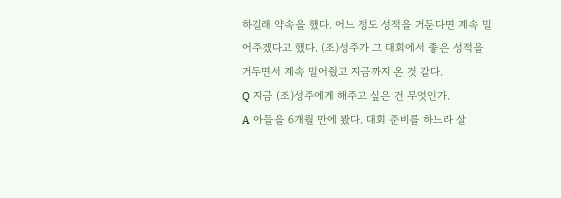하길래 약속을 했다. 어느 정도 성적을 거둔다면 계속 밀어주겠다고 했다. (조)성주가 그 대회에서 좋은 성적을 거두면서 계속 밀어줬고 지금까지 온 것 같다.
Q 지금 (조)성주에게 해주고 싶은 건 무엇인가.
A 아들을 6개월 만에 봤다. 대회 준비를 하느라 살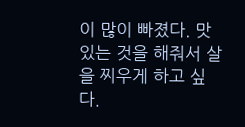이 많이 빠졌다. 맛있는 것을 해줘서 살을 찌우게 하고 싶다.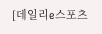[데일리e스포츠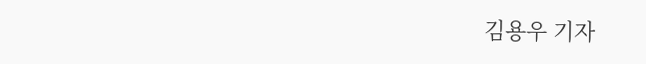김용우 기자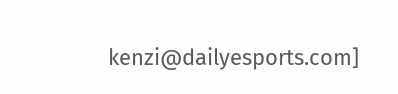kenzi@dailyesports.com]